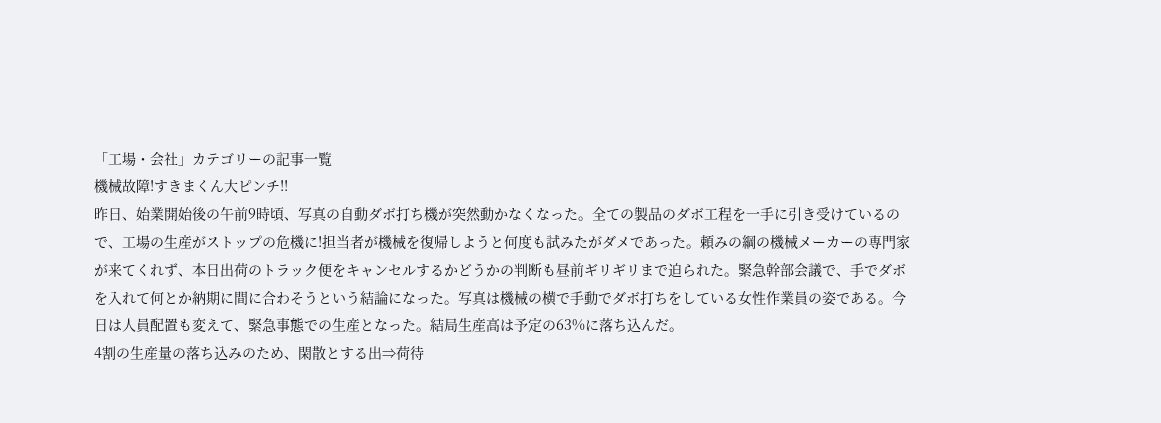「工場・会社」カテゴリーの記事一覧
機械故障!すきまくん大ピンチ!!
昨日、始業開始後の午前9時頃、写真の自動ダボ打ち機が突然動かなくなった。全ての製品のダボ工程を一手に引き受けているので、工場の生産がストップの危機に!担当者が機械を復帰しようと何度も試みたがダメであった。頼みの綱の機械メーカーの専門家が来てくれず、本日出荷のトラック便をキャンセルするかどうかの判断も昼前ギリギリまで迫られた。緊急幹部会議で、手でダボを入れて何とか納期に間に合わそうという結論になった。写真は機械の横で手動でダボ打ちをしている女性作業員の姿である。今日は人員配置も変えて、緊急事態での生産となった。結局生産高は予定の63%に落ち込んだ。
4割の生産量の落ち込みのため、閑散とする出⇒荷待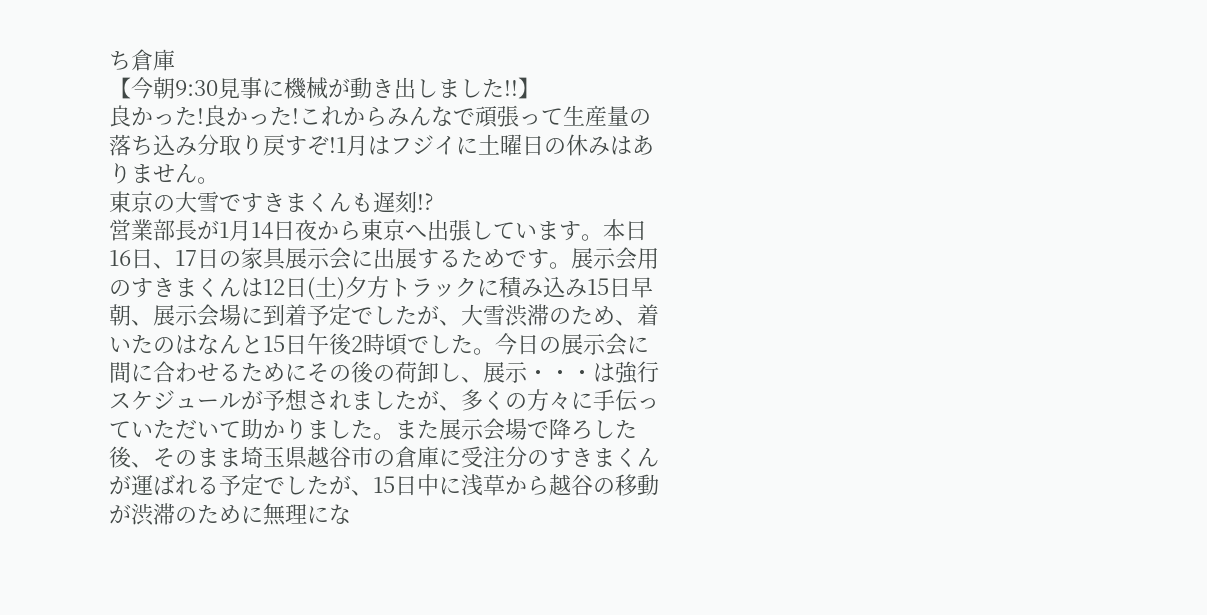ち倉庫
【今朝9:30見事に機械が動き出しました!!】
良かった!良かった!これからみんなで頑張って生産量の落ち込み分取り戻すぞ!1月はフジイに土曜日の休みはありません。
東京の大雪ですきまくんも遅刻!?
営業部長が1月14日夜から東京へ出張しています。本日16日、17日の家具展示会に出展するためです。展示会用のすきまくんは12日(土)夕方トラックに積み込み15日早朝、展示会場に到着予定でしたが、大雪渋滞のため、着いたのはなんと15日午後2時頃でした。今日の展示会に間に合わせるためにその後の荷卸し、展示・・・は強行スケジュールが予想されましたが、多くの方々に手伝っていただいて助かりました。また展示会場で降ろした後、そのまま埼玉県越谷市の倉庫に受注分のすきまくんが運ばれる予定でしたが、15日中に浅草から越谷の移動が渋滞のために無理にな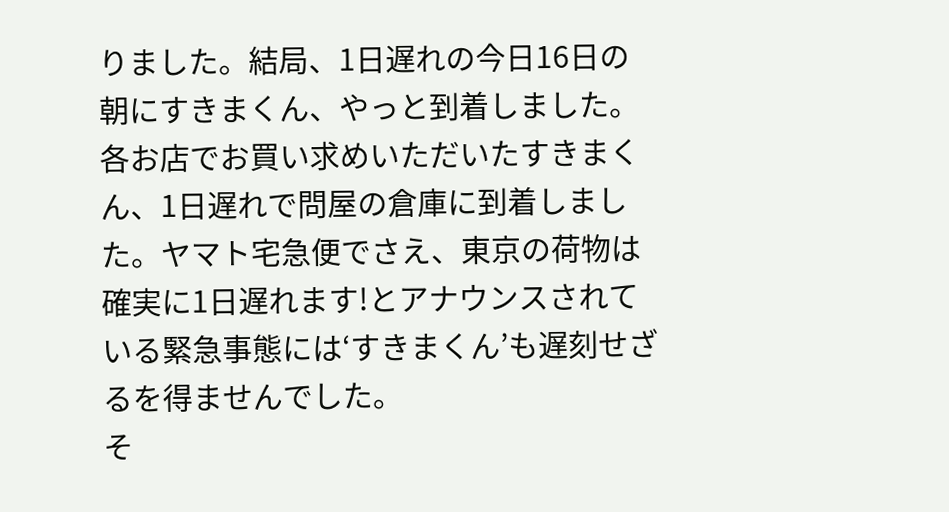りました。結局、1日遅れの今日16日の朝にすきまくん、やっと到着しました。各お店でお買い求めいただいたすきまくん、1日遅れで問屋の倉庫に到着しました。ヤマト宅急便でさえ、東京の荷物は確実に1日遅れます!とアナウンスされている緊急事態には‘すきまくん’も遅刻せざるを得ませんでした。
そ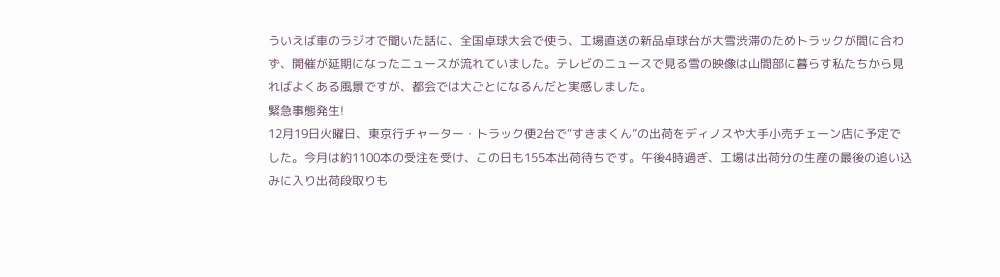ういえば車のラジオで聞いた話に、全国卓球大会で使う、工場直送の新品卓球台が大雪渋滞のためトラックが間に合わず、開催が延期になったニュースが流れていました。テレビのニュースで見る雪の映像は山間部に暮らす私たちから見ればよくある風景ですが、都会では大ごとになるんだと実感しました。
緊急事態発生!
12月19日火曜日、東京行チャーター・トラック便2台で“すきまくん”の出荷をディノスや大手小売チェーン店に予定でした。今月は約1100本の受注を受け、この日も155本出荷待ちです。午後4時過ぎ、工場は出荷分の生産の最後の追い込みに入り出荷段取りも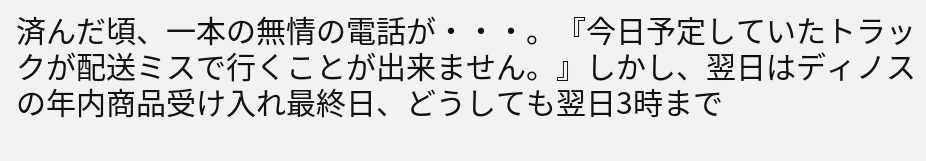済んだ頃、一本の無情の電話が・・・。『今日予定していたトラックが配送ミスで行くことが出来ません。』しかし、翌日はディノスの年内商品受け入れ最終日、どうしても翌日3時まで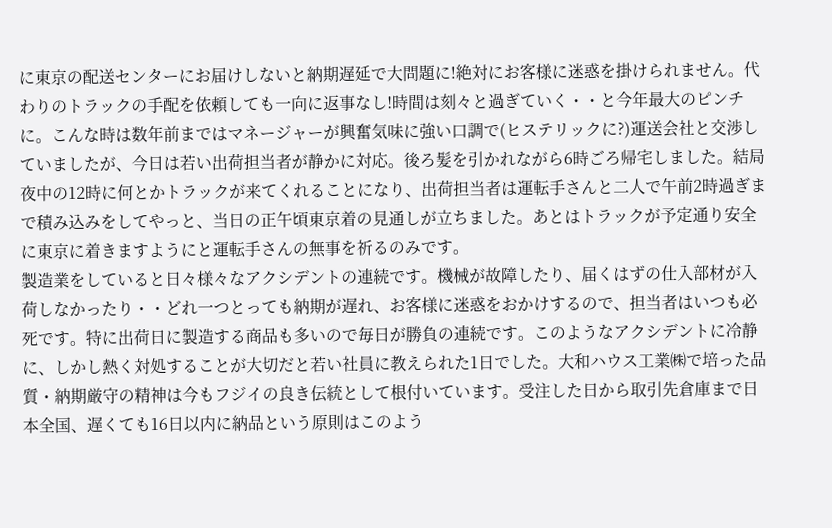に東京の配送センターにお届けしないと納期遅延で大問題に!絶対にお客様に迷惑を掛けられません。代わりのトラックの手配を依頼しても一向に返事なし!時間は刻々と過ぎていく・・と今年最大のピンチに。こんな時は数年前まではマネージャーが興奮気味に強い口調で(ヒステリックに?)運送会社と交渉していましたが、今日は若い出荷担当者が静かに対応。後ろ髪を引かれながら6時ごろ帰宅しました。結局夜中の12時に何とかトラックが来てくれることになり、出荷担当者は運転手さんと二人で午前2時過ぎまで積み込みをしてやっと、当日の正午頃東京着の見通しが立ちました。あとはトラックが予定通り安全に東京に着きますようにと運転手さんの無事を祈るのみです。
製造業をしていると日々様々なアクシデントの連続です。機械が故障したり、届くはずの仕入部材が入荷しなかったり・・どれ一つとっても納期が遅れ、お客様に迷惑をおかけするので、担当者はいつも必死です。特に出荷日に製造する商品も多いので毎日が勝負の連続です。このようなアクシデントに冷静に、しかし熱く対処することが大切だと若い社員に教えられた1日でした。大和ハウス工業㈱で培った品質・納期厳守の精神は今もフジイの良き伝統として根付いています。受注した日から取引先倉庫まで日本全国、遅くても16日以内に納品という原則はこのよう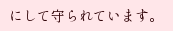にして守られています。